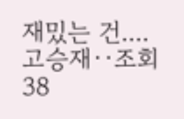재밌는 건....
고승재··조회 38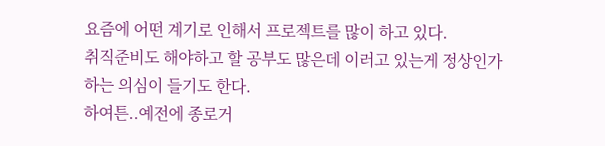요즘에 어떤 계기로 인해서 프로젝트를 많이 하고 있다.
취직준비도 해야하고 할 공부도 많은데 이러고 있는게 정상인가 하는 의심이 들기도 한다.
하여튼..예전에 종로거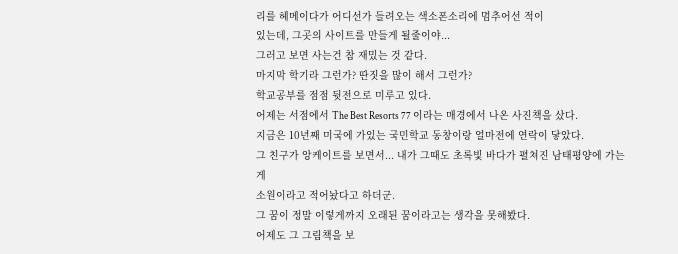리를 헤메이다가 어디선가 들려오는 색소폰소리에 멈추어선 적이
있는데, 그곳의 사이트를 만들게 될줄이야...
그러고 보면 사는건 참 재밌는 것 같다.
마지막 학기라 그런가? 딴짓을 많이 해서 그런가?
학교공부를 점점 뒷전으로 미루고 있다.
어제는 서점에서 The Best Resorts 77 이라는 매경에서 나온 사진책을 샀다.
지금은 10년째 미국에 가있는 국민학교 동창이랑 얼마전에 연락이 닿았다.
그 친구가 앙케이트를 보면서... 내가 그때도 초록빛 바다가 펼쳐진 남태평양에 가는게
소원이라고 적어놨다고 하더군.
그 꿈이 정말 이렇게까지 오래된 꿈이라고는 생각을 못해봤다.
어제도 그 그림책을 보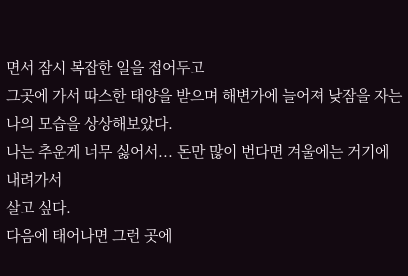면서 잠시 복잡한 일을 접어두고
그곳에 가서 따스한 태양을 받으며 해변가에 늘어져 낮잠을 자는
나의 모습을 상상해보았다.
나는 추운게 너무 싫어서... 돈만 많이 번다면 겨울에는 거기에 내려가서
살고 싶다.
다음에 태어나면 그런 곳에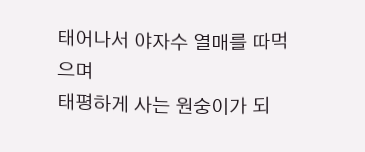태어나서 야자수 열매를 따먹으며
태평하게 사는 원숭이가 되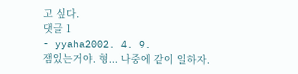고 싶다.
댓글 1
- yyaha2002. 4. 9.
잼있는거야. 형... 나중에 같이 일하자.